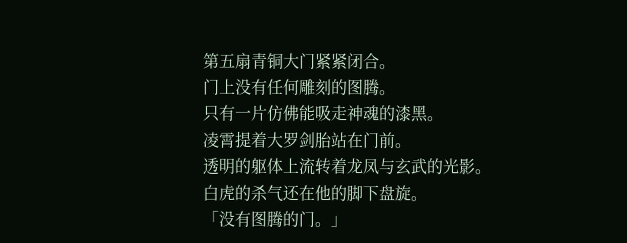第五扇青铜大门紧紧闭合。
门上没有任何雕刻的图腾。
只有一片仿佛能吸走神魂的漆黑。
凌霄提着大罗剑胎站在门前。
透明的躯体上流转着龙凤与玄武的光影。
白虎的杀气还在他的脚下盘旋。
「没有图腾的门。」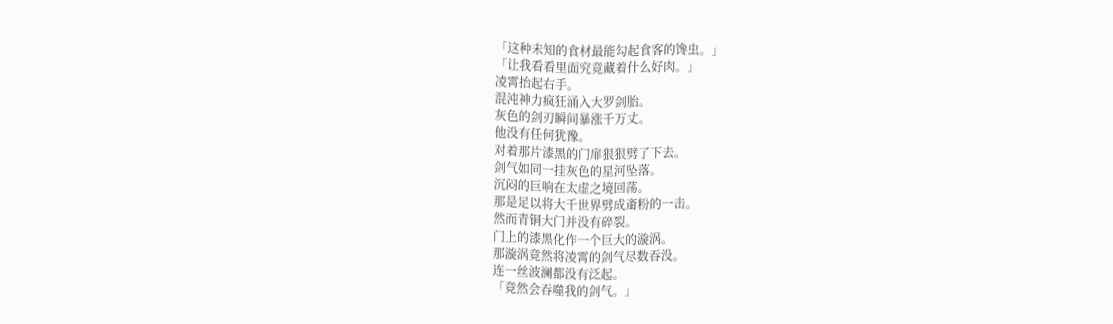「这种未知的食材最能勾起食客的馋虫。」
「让我看看里面究竟藏着什么好肉。」
凌霄抬起右手。
混沌神力疯狂涌入大罗剑胎。
灰色的剑刃瞬间暴涨千万丈。
他没有任何犹豫。
对着那片漆黑的门扉狠狠劈了下去。
剑气如同一挂灰色的星河坠落。
沉闷的巨响在太虚之境回荡。
那是足以将大千世界劈成齑粉的一击。
然而青铜大门并没有碎裂。
门上的漆黑化作一个巨大的漩涡。
那漩涡竟然将凌霄的剑气尽数吞没。
连一丝波澜都没有泛起。
「竟然会吞噬我的剑气。」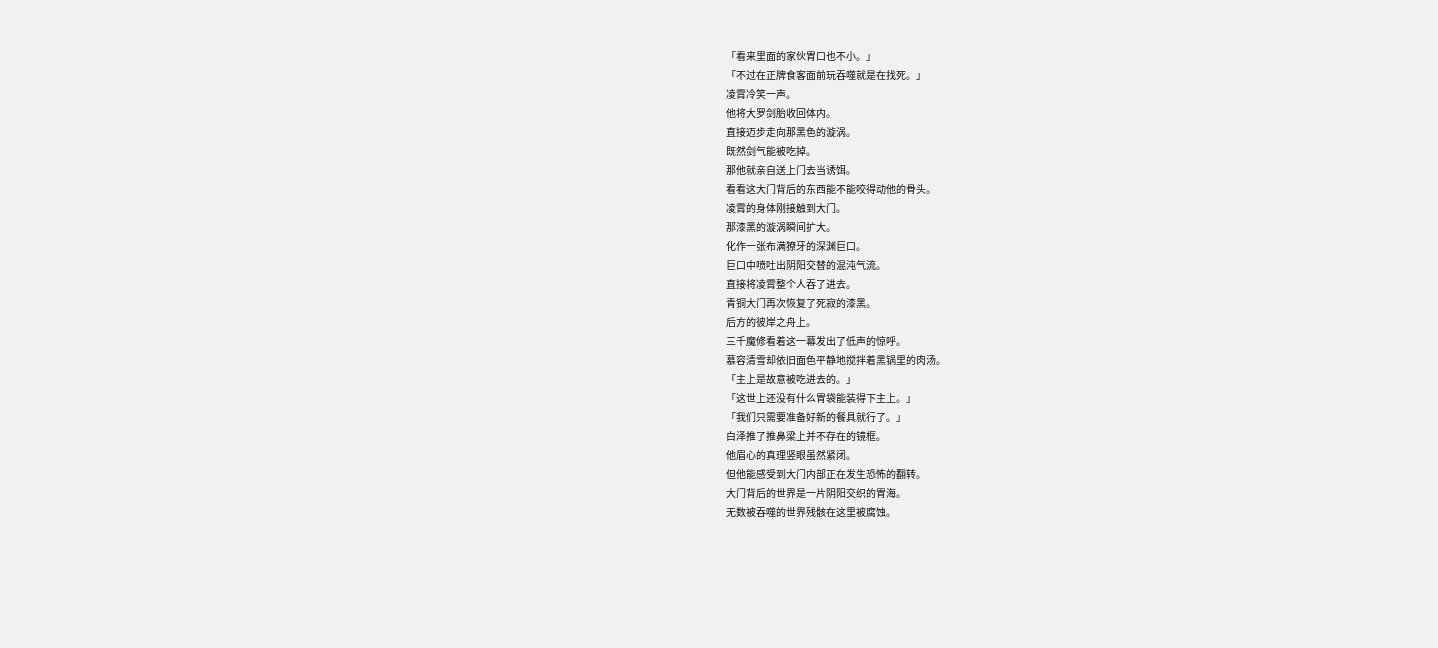「看来里面的家伙胃口也不小。」
「不过在正牌食客面前玩吞噬就是在找死。」
凌霄冷笑一声。
他将大罗剑胎收回体内。
直接迈步走向那黑色的漩涡。
既然剑气能被吃掉。
那他就亲自送上门去当诱饵。
看看这大门背后的东西能不能咬得动他的骨头。
凌霄的身体刚接触到大门。
那漆黑的漩涡瞬间扩大。
化作一张布满獠牙的深渊巨口。
巨口中喷吐出阴阳交替的混沌气流。
直接将凌霄整个人吞了进去。
青铜大门再次恢复了死寂的漆黑。
后方的彼岸之舟上。
三千魔修看着这一幕发出了低声的惊呼。
慕容清雪却依旧面色平静地搅拌着黑锅里的肉汤。
「主上是故意被吃进去的。」
「这世上还没有什么胃袋能装得下主上。」
「我们只需要准备好新的餐具就行了。」
白泽推了推鼻梁上并不存在的镜框。
他眉心的真理竖眼虽然紧闭。
但他能感受到大门内部正在发生恐怖的翻转。
大门背后的世界是一片阴阳交织的胃海。
无数被吞噬的世界残骸在这里被腐蚀。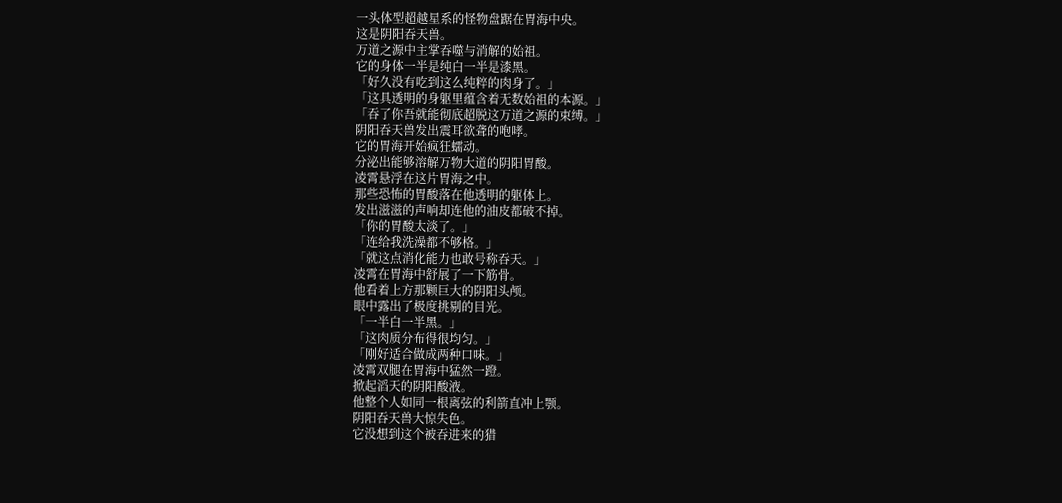一头体型超越星系的怪物盘踞在胃海中央。
这是阴阳吞天兽。
万道之源中主掌吞噬与消解的始祖。
它的身体一半是纯白一半是漆黑。
「好久没有吃到这么纯粹的肉身了。」
「这具透明的身躯里蕴含着无数始祖的本源。」
「吞了你吾就能彻底超脱这万道之源的束缚。」
阴阳吞天兽发出震耳欲聋的咆哮。
它的胃海开始疯狂蠕动。
分泌出能够溶解万物大道的阴阳胃酸。
凌霄悬浮在这片胃海之中。
那些恐怖的胃酸落在他透明的躯体上。
发出滋滋的声响却连他的油皮都破不掉。
「你的胃酸太淡了。」
「连给我洗澡都不够格。」
「就这点消化能力也敢号称吞天。」
凌霄在胃海中舒展了一下筋骨。
他看着上方那颗巨大的阴阳头颅。
眼中露出了极度挑剔的目光。
「一半白一半黑。」
「这肉质分布得很均匀。」
「刚好适合做成两种口味。」
凌霄双腿在胃海中猛然一蹬。
掀起滔天的阴阳酸液。
他整个人如同一根离弦的利箭直冲上颚。
阴阳吞天兽大惊失色。
它没想到这个被吞进来的猎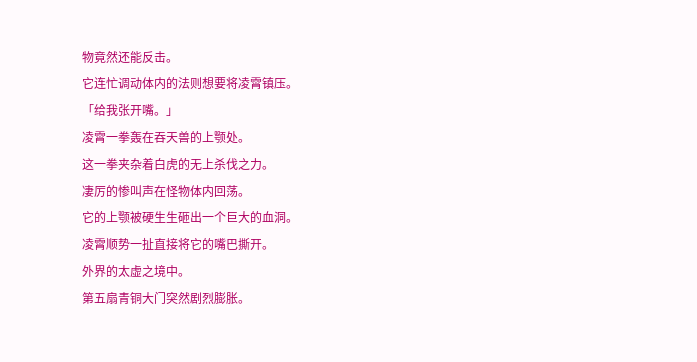物竟然还能反击。
它连忙调动体内的法则想要将凌霄镇压。
「给我张开嘴。」
凌霄一拳轰在吞天兽的上颚处。
这一拳夹杂着白虎的无上杀伐之力。
凄厉的惨叫声在怪物体内回荡。
它的上颚被硬生生砸出一个巨大的血洞。
凌霄顺势一扯直接将它的嘴巴撕开。
外界的太虚之境中。
第五扇青铜大门突然剧烈膨胀。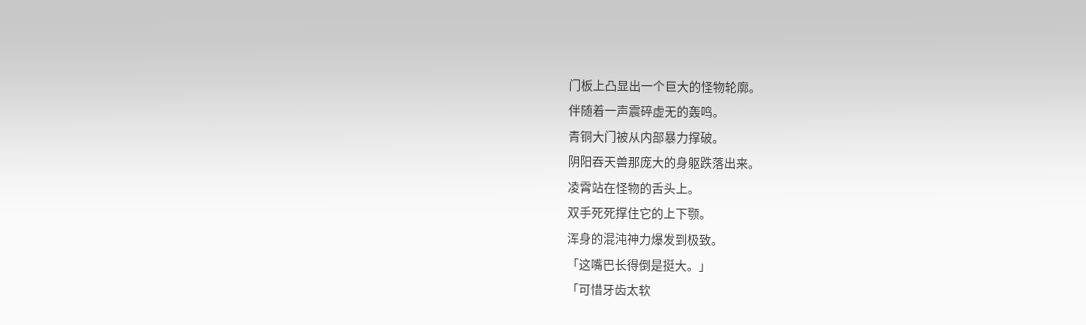门板上凸显出一个巨大的怪物轮廓。
伴随着一声震碎虚无的轰鸣。
青铜大门被从内部暴力撑破。
阴阳吞天兽那庞大的身躯跌落出来。
凌霄站在怪物的舌头上。
双手死死撑住它的上下颚。
浑身的混沌神力爆发到极致。
「这嘴巴长得倒是挺大。」
「可惜牙齿太软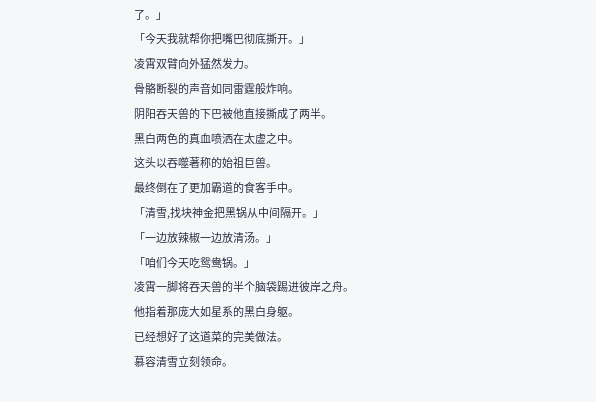了。」
「今天我就帮你把嘴巴彻底撕开。」
凌霄双臂向外猛然发力。
骨骼断裂的声音如同雷霆般炸响。
阴阳吞天兽的下巴被他直接撕成了两半。
黑白两色的真血喷洒在太虚之中。
这头以吞噬著称的始祖巨兽。
最终倒在了更加霸道的食客手中。
「清雪,找块神金把黑锅从中间隔开。」
「一边放辣椒一边放清汤。」
「咱们今天吃鸳鸯锅。」
凌霄一脚将吞天兽的半个脑袋踢进彼岸之舟。
他指着那庞大如星系的黑白身躯。
已经想好了这道菜的完美做法。
慕容清雪立刻领命。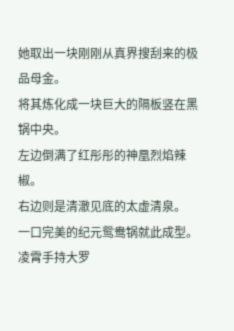她取出一块刚刚从真界搜刮来的极品母金。
将其炼化成一块巨大的隔板竖在黑锅中央。
左边倒满了红彤彤的神凰烈焰辣椒。
右边则是清澈见底的太虚清泉。
一口完美的纪元鸳鸯锅就此成型。
凌霄手持大罗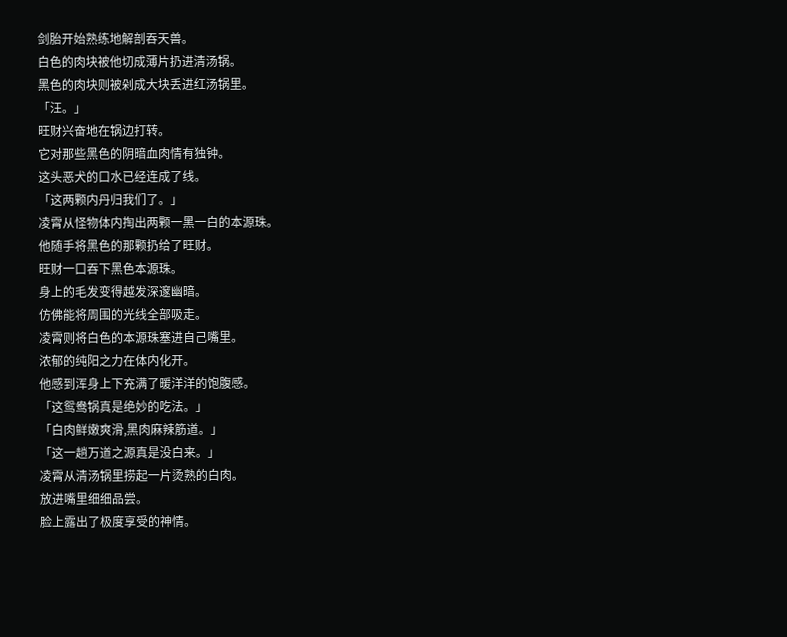剑胎开始熟练地解剖吞天兽。
白色的肉块被他切成薄片扔进清汤锅。
黑色的肉块则被剁成大块丢进红汤锅里。
「汪。」
旺财兴奋地在锅边打转。
它对那些黑色的阴暗血肉情有独钟。
这头恶犬的口水已经连成了线。
「这两颗内丹归我们了。」
凌霄从怪物体内掏出两颗一黑一白的本源珠。
他随手将黑色的那颗扔给了旺财。
旺财一口吞下黑色本源珠。
身上的毛发变得越发深邃幽暗。
仿佛能将周围的光线全部吸走。
凌霄则将白色的本源珠塞进自己嘴里。
浓郁的纯阳之力在体内化开。
他感到浑身上下充满了暖洋洋的饱腹感。
「这鸳鸯锅真是绝妙的吃法。」
「白肉鲜嫩爽滑,黑肉麻辣筋道。」
「这一趟万道之源真是没白来。」
凌霄从清汤锅里捞起一片烫熟的白肉。
放进嘴里细细品尝。
脸上露出了极度享受的神情。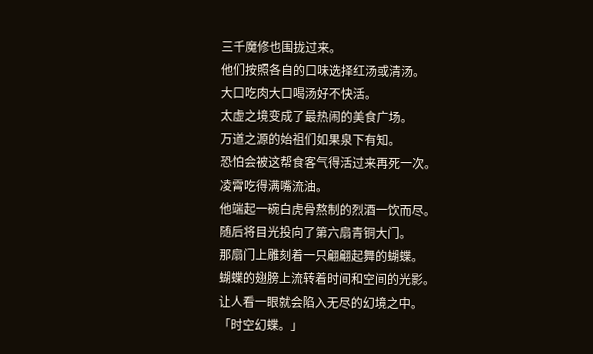三千魔修也围拢过来。
他们按照各自的口味选择红汤或清汤。
大口吃肉大口喝汤好不快活。
太虚之境变成了最热闹的美食广场。
万道之源的始祖们如果泉下有知。
恐怕会被这帮食客气得活过来再死一次。
凌霄吃得满嘴流油。
他端起一碗白虎骨熬制的烈酒一饮而尽。
随后将目光投向了第六扇青铜大门。
那扇门上雕刻着一只翩翩起舞的蝴蝶。
蝴蝶的翅膀上流转着时间和空间的光影。
让人看一眼就会陷入无尽的幻境之中。
「时空幻蝶。」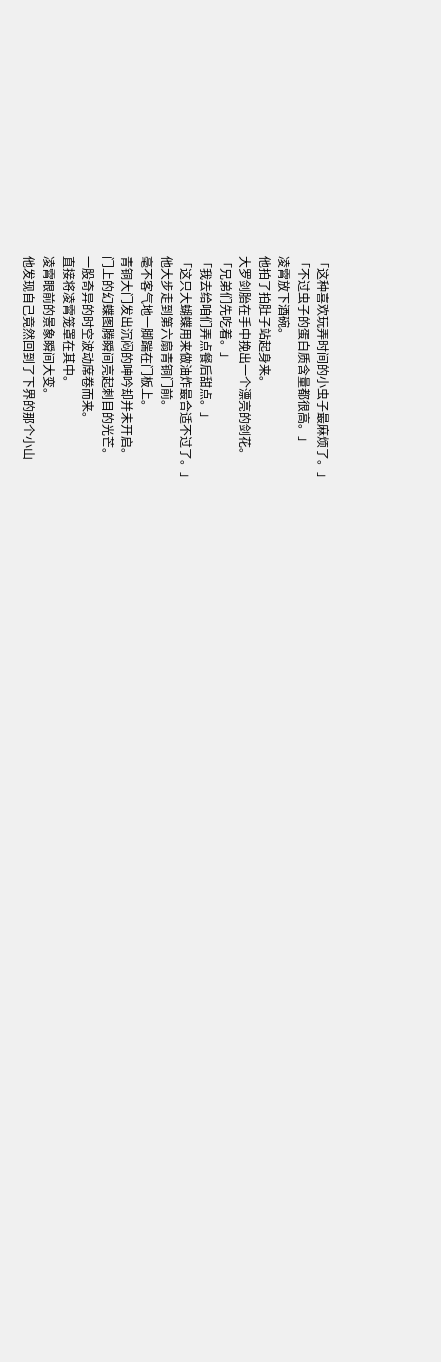「这种喜欢玩弄时间的小虫子最麻烦了。」
「不过虫子的蛋白质含量都很高。」
凌霄放下酒碗。
他拍了拍肚子站起身来。
大罗剑胎在手中挽出一个漂亮的剑花。
「兄弟们先吃着。」
「我去给咱们弄点餐后甜点。」
「这只大蝴蝶用来做油炸最合适不过了。」
他大步走到第六扇青铜门前。
毫不客气地一脚踹在门板上。
青铜大门发出沉闷的呻吟却并未开启。
门上的幻蝶图腾瞬间亮起刺目的光芒。
一股奇异的时空波动席卷而来。
直接将凌霄笼罩在其中。
凌霄眼前的景象瞬间大变。
他发现自己竟然回到了下界的那个小山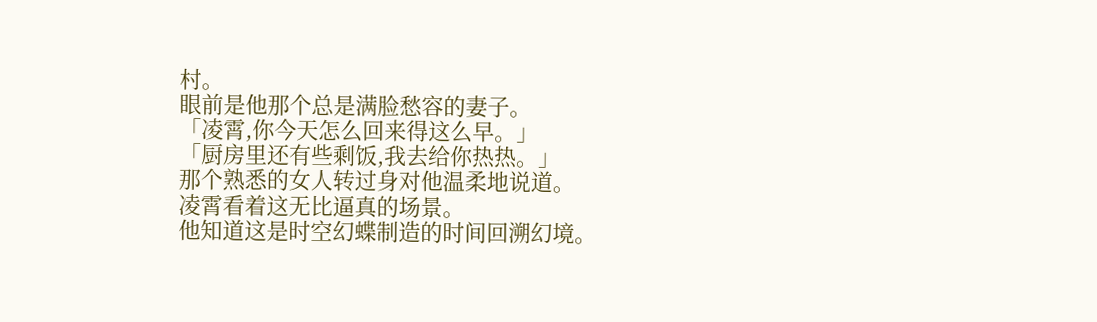村。
眼前是他那个总是满脸愁容的妻子。
「凌霄,你今天怎么回来得这么早。」
「厨房里还有些剩饭,我去给你热热。」
那个熟悉的女人转过身对他温柔地说道。
凌霄看着这无比逼真的场景。
他知道这是时空幻蝶制造的时间回溯幻境。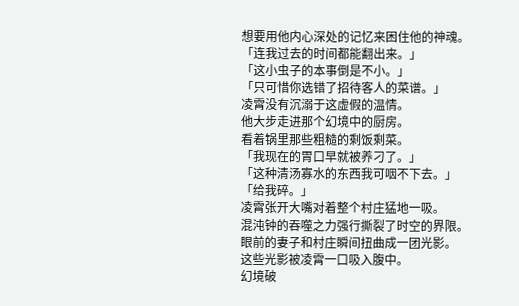想要用他内心深处的记忆来困住他的神魂。
「连我过去的时间都能翻出来。」
「这小虫子的本事倒是不小。」
「只可惜你选错了招待客人的菜谱。」
凌霄没有沉溺于这虚假的温情。
他大步走进那个幻境中的厨房。
看着锅里那些粗糙的剩饭剩菜。
「我现在的胃口早就被养刁了。」
「这种清汤寡水的东西我可咽不下去。」
「给我碎。」
凌霄张开大嘴对着整个村庄猛地一吸。
混沌钟的吞噬之力强行撕裂了时空的界限。
眼前的妻子和村庄瞬间扭曲成一团光影。
这些光影被凌霄一口吸入腹中。
幻境破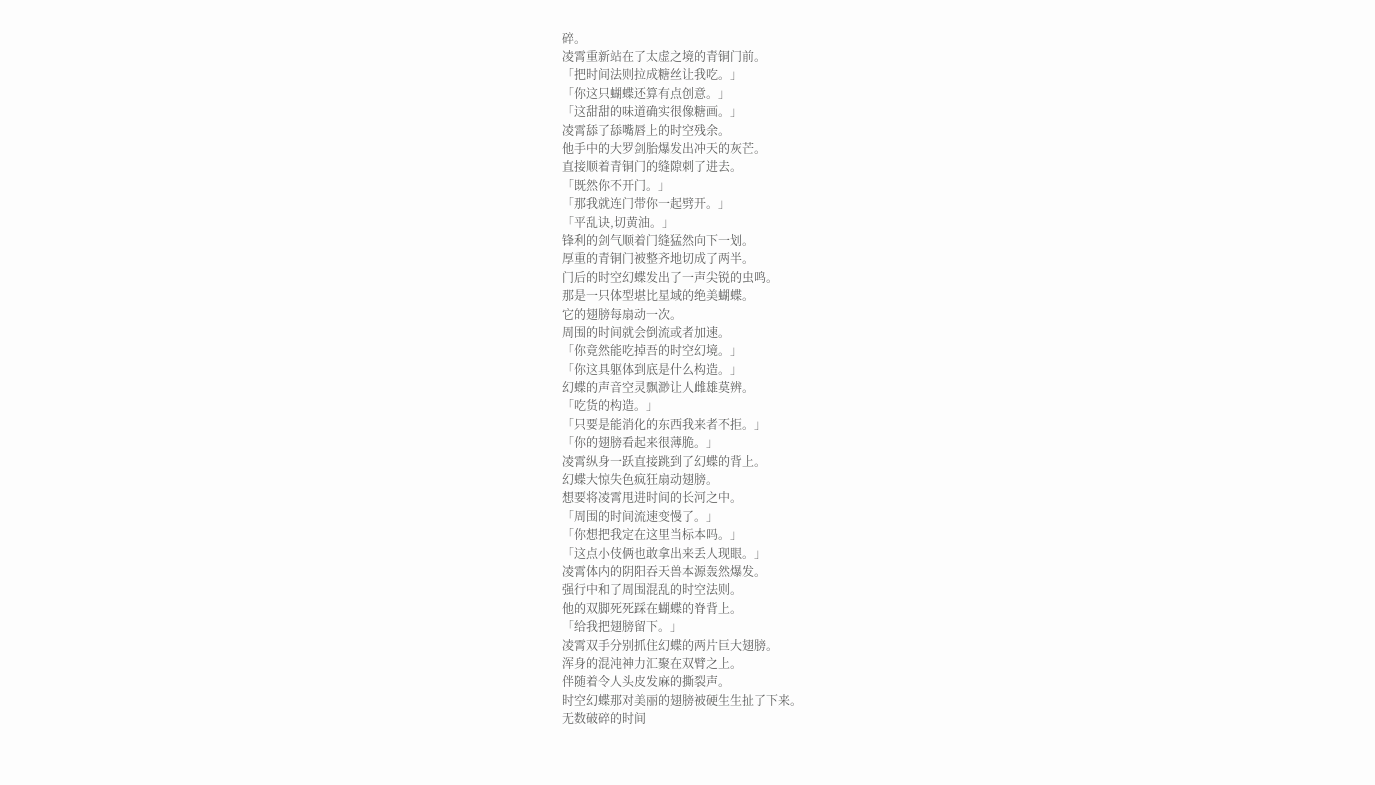碎。
凌霄重新站在了太虚之境的青铜门前。
「把时间法则拉成糖丝让我吃。」
「你这只蝴蝶还算有点创意。」
「这甜甜的味道确实很像糖画。」
凌霄舔了舔嘴唇上的时空残余。
他手中的大罗剑胎爆发出冲天的灰芒。
直接顺着青铜门的缝隙刺了进去。
「既然你不开门。」
「那我就连门带你一起劈开。」
「平乱诀,切黄油。」
锋利的剑气顺着门缝猛然向下一划。
厚重的青铜门被整齐地切成了两半。
门后的时空幻蝶发出了一声尖锐的虫鸣。
那是一只体型堪比星域的绝美蝴蝶。
它的翅膀每扇动一次。
周围的时间就会倒流或者加速。
「你竟然能吃掉吾的时空幻境。」
「你这具躯体到底是什么构造。」
幻蝶的声音空灵飘渺让人雌雄莫辨。
「吃货的构造。」
「只要是能消化的东西我来者不拒。」
「你的翅膀看起来很薄脆。」
凌霄纵身一跃直接跳到了幻蝶的背上。
幻蝶大惊失色疯狂扇动翅膀。
想要将凌霄甩进时间的长河之中。
「周围的时间流速变慢了。」
「你想把我定在这里当标本吗。」
「这点小伎俩也敢拿出来丢人现眼。」
凌霄体内的阴阳吞天兽本源轰然爆发。
强行中和了周围混乱的时空法则。
他的双脚死死踩在蝴蝶的脊背上。
「给我把翅膀留下。」
凌霄双手分别抓住幻蝶的两片巨大翅膀。
浑身的混沌神力汇聚在双臂之上。
伴随着令人头皮发麻的撕裂声。
时空幻蝶那对美丽的翅膀被硬生生扯了下来。
无数破碎的时间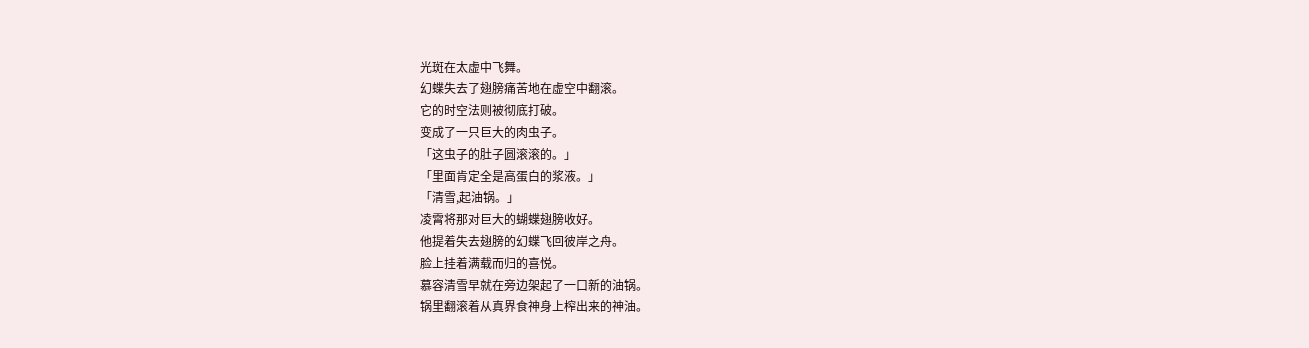光斑在太虚中飞舞。
幻蝶失去了翅膀痛苦地在虚空中翻滚。
它的时空法则被彻底打破。
变成了一只巨大的肉虫子。
「这虫子的肚子圆滚滚的。」
「里面肯定全是高蛋白的浆液。」
「清雪,起油锅。」
凌霄将那对巨大的蝴蝶翅膀收好。
他提着失去翅膀的幻蝶飞回彼岸之舟。
脸上挂着满载而归的喜悦。
慕容清雪早就在旁边架起了一口新的油锅。
锅里翻滚着从真界食神身上榨出来的神油。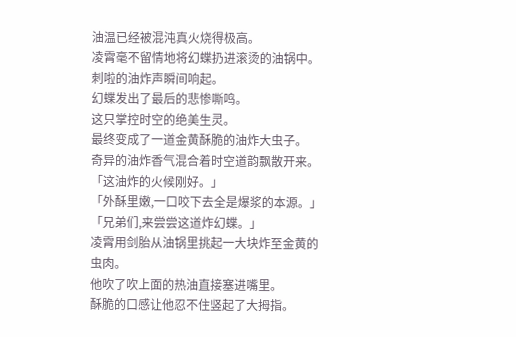油温已经被混沌真火烧得极高。
凌霄毫不留情地将幻蝶扔进滚烫的油锅中。
刺啦的油炸声瞬间响起。
幻蝶发出了最后的悲惨嘶鸣。
这只掌控时空的绝美生灵。
最终变成了一道金黄酥脆的油炸大虫子。
奇异的油炸香气混合着时空道韵飘散开来。
「这油炸的火候刚好。」
「外酥里嫩,一口咬下去全是爆浆的本源。」
「兄弟们,来尝尝这道炸幻蝶。」
凌霄用剑胎从油锅里挑起一大块炸至金黄的虫肉。
他吹了吹上面的热油直接塞进嘴里。
酥脆的口感让他忍不住竖起了大拇指。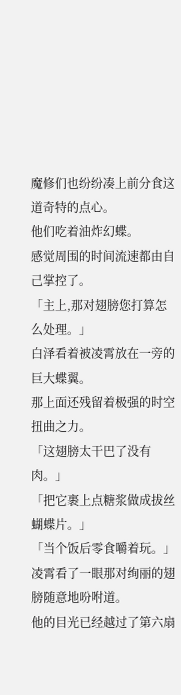魔修们也纷纷凑上前分食这道奇特的点心。
他们吃着油炸幻蝶。
感觉周围的时间流速都由自己掌控了。
「主上,那对翅膀您打算怎么处理。」
白泽看着被凌霄放在一旁的巨大蝶翼。
那上面还残留着极强的时空扭曲之力。
「这翅膀太干巴了没有肉。」
「把它裹上点糖浆做成拔丝蝴蝶片。」
「当个饭后零食嚼着玩。」
凌霄看了一眼那对绚丽的翅膀随意地吩咐道。
他的目光已经越过了第六扇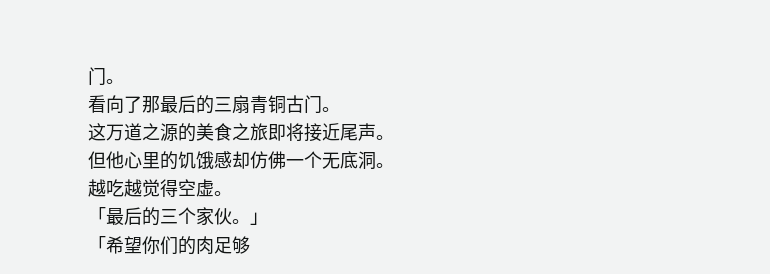门。
看向了那最后的三扇青铜古门。
这万道之源的美食之旅即将接近尾声。
但他心里的饥饿感却仿佛一个无底洞。
越吃越觉得空虚。
「最后的三个家伙。」
「希望你们的肉足够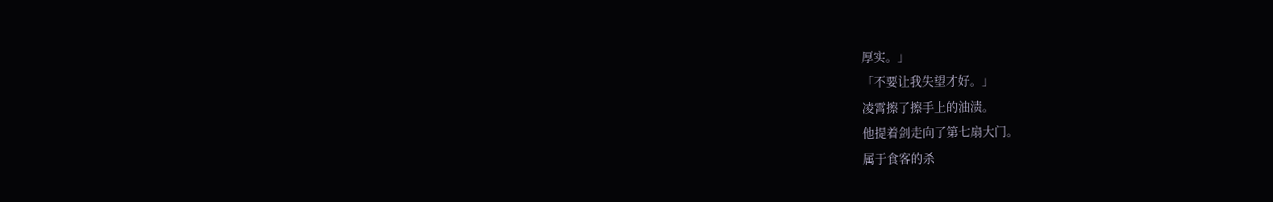厚实。」
「不要让我失望才好。」
凌霄擦了擦手上的油渍。
他提着剑走向了第七扇大门。
属于食客的杀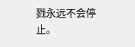戮永远不会停止。